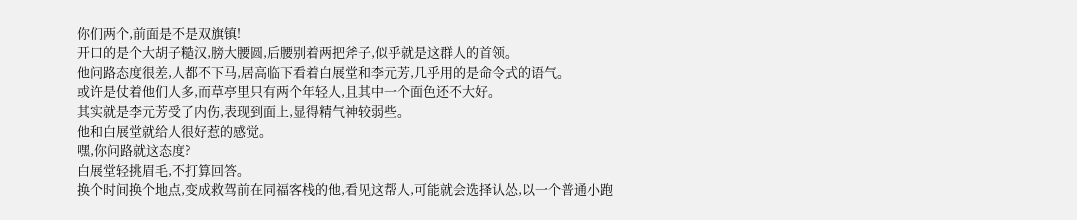你们两个,前面是不是双旗镇!
开口的是个大胡子糙汉,膀大腰圆,后腰别着两把斧子,似乎就是这群人的首领。
他问路态度很差,人都不下马,居高临下看着白展堂和李元芳,几乎用的是命令式的语气。
或许是仗着他们人多,而草亭里只有两个年轻人,且其中一个面色还不大好。
其实就是李元芳受了内伤,表现到面上,显得精气神较弱些。
他和白展堂就给人很好惹的感觉。
嘿,你问路就这态度?
白展堂轻挑眉毛,不打算回答。
换个时间换个地点,变成救驾前在同福客栈的他,看见这帮人,可能就会选择认怂,以一个普通小跑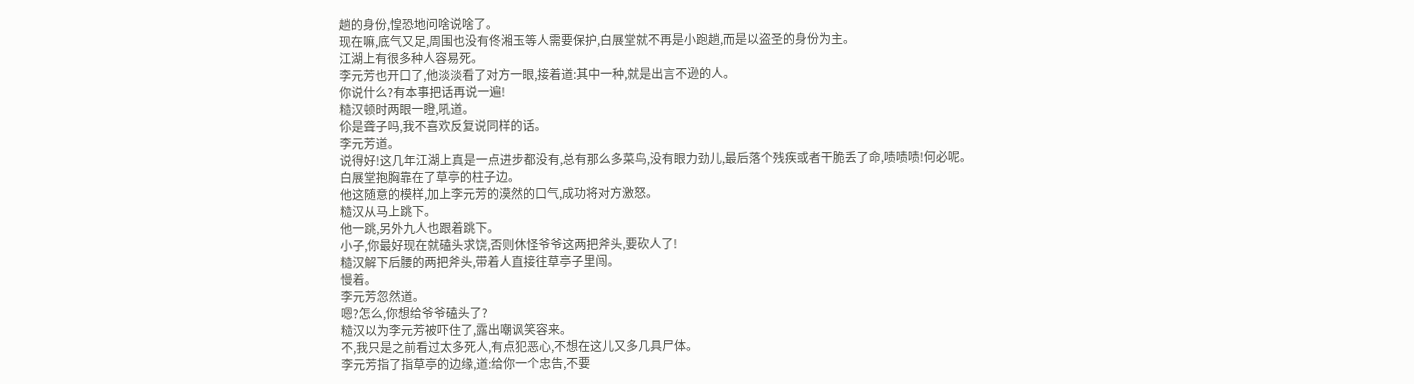趟的身份,惶恐地问啥说啥了。
现在嘛,底气又足,周围也没有佟湘玉等人需要保护,白展堂就不再是小跑趟,而是以盗圣的身份为主。
江湖上有很多种人容易死。
李元芳也开口了,他淡淡看了对方一眼,接着道:其中一种,就是出言不逊的人。
你说什么?有本事把话再说一遍!
糙汉顿时两眼一瞪,吼道。
伱是聋子吗,我不喜欢反复说同样的话。
李元芳道。
说得好!这几年江湖上真是一点进步都没有,总有那么多菜鸟,没有眼力劲儿,最后落个残疾或者干脆丢了命,啧啧啧!何必呢。
白展堂抱胸靠在了草亭的柱子边。
他这随意的模样,加上李元芳的漠然的口气,成功将对方激怒。
糙汉从马上跳下。
他一跳,另外九人也跟着跳下。
小子,你最好现在就磕头求饶,否则休怪爷爷这两把斧头,要砍人了!
糙汉解下后腰的两把斧头,带着人直接往草亭子里闯。
慢着。
李元芳忽然道。
嗯?怎么,你想给爷爷磕头了?
糙汉以为李元芳被吓住了,露出嘲讽笑容来。
不,我只是之前看过太多死人,有点犯恶心,不想在这儿又多几具尸体。
李元芳指了指草亭的边缘,道:给你一个忠告,不要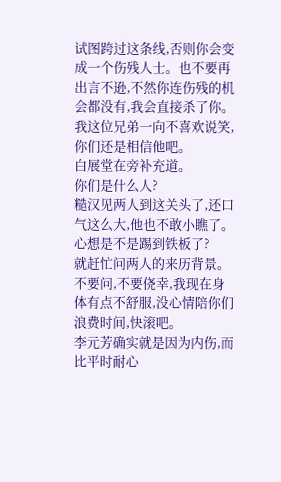试图跨过这条线,否则你会变成一个伤残人士。也不要再出言不逊,不然你连伤残的机会都没有,我会直接杀了你。
我这位兄弟一向不喜欢说笑,你们还是相信他吧。
白展堂在旁补充道。
你们是什么人?
糙汉见两人到这关头了,还口气这么大,他也不敢小瞧了。
心想是不是踢到铁板了?
就赶忙问两人的来历背景。
不要问,不要侥幸,我现在身体有点不舒服,没心情陪你们浪费时间,快滚吧。
李元芳确实就是因为内伤,而比平时耐心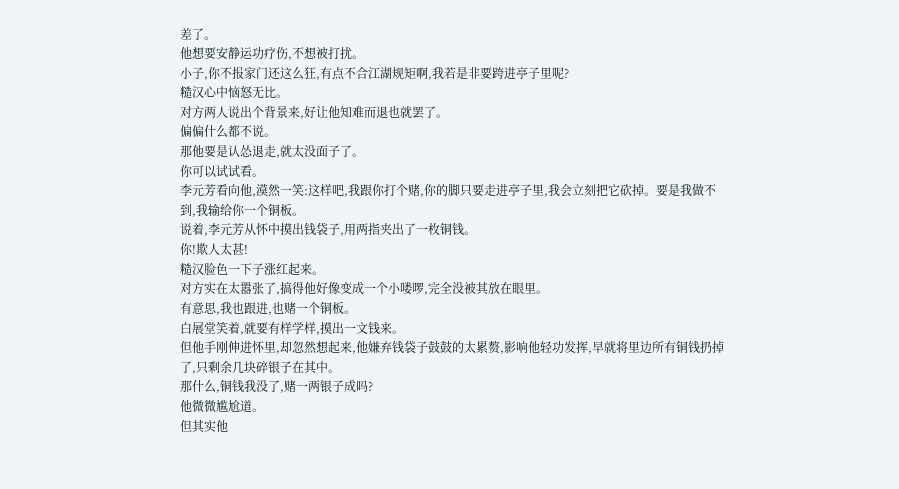差了。
他想要安静运功疗伤,不想被打扰。
小子,你不报家门还这么狂,有点不合江湖规矩啊,我若是非要跨进亭子里呢?
糙汉心中恼怒无比。
对方两人说出个背景来,好让他知难而退也就罢了。
偏偏什么都不说。
那他要是认怂退走,就太没面子了。
你可以试试看。
李元芳看向他,漠然一笑:这样吧,我跟你打个赌,你的脚只要走进亭子里,我会立刻把它砍掉。要是我做不到,我输给你一个铜板。
说着,李元芳从怀中摸出钱袋子,用两指夹出了一枚铜钱。
你!欺人太甚!
糙汉脸色一下子涨红起来。
对方实在太嚣张了,搞得他好像变成一个小喽啰,完全没被其放在眼里。
有意思,我也跟进,也赌一个铜板。
白展堂笑着,就要有样学样,摸出一文钱来。
但他手刚伸进怀里,却忽然想起来,他嫌弃钱袋子鼓鼓的太累赘,影响他轻功发挥,早就将里边所有铜钱扔掉了,只剩余几块碎银子在其中。
那什么,铜钱我没了,赌一两银子成吗?
他微微尴尬道。
但其实他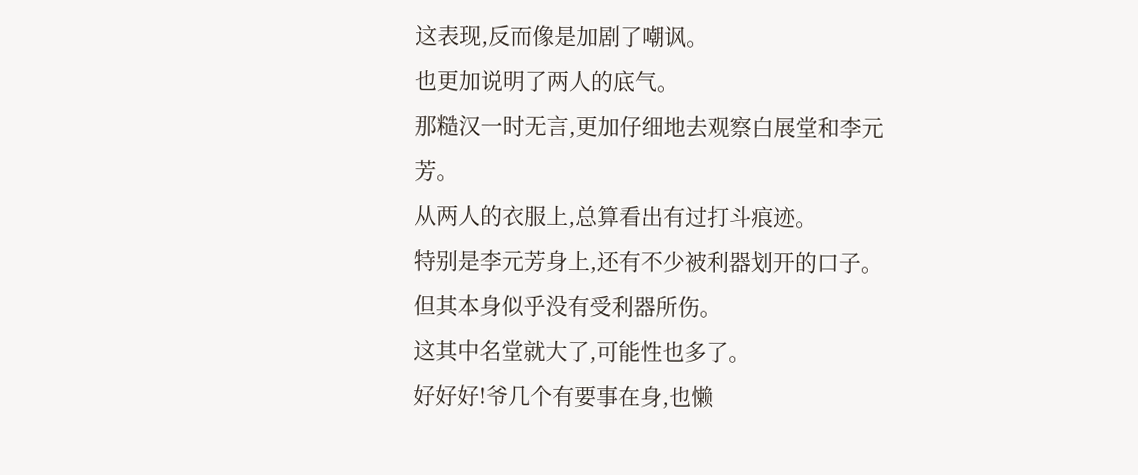这表现,反而像是加剧了嘲讽。
也更加说明了两人的底气。
那糙汉一时无言,更加仔细地去观察白展堂和李元芳。
从两人的衣服上,总算看出有过打斗痕迹。
特别是李元芳身上,还有不少被利器划开的口子。
但其本身似乎没有受利器所伤。
这其中名堂就大了,可能性也多了。
好好好!爷几个有要事在身,也懒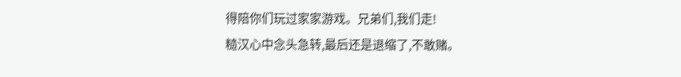得陪你们玩过家家游戏。兄弟们,我们走!
糙汉心中念头急转,最后还是退缩了,不敢赌。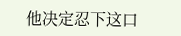他决定忍下这口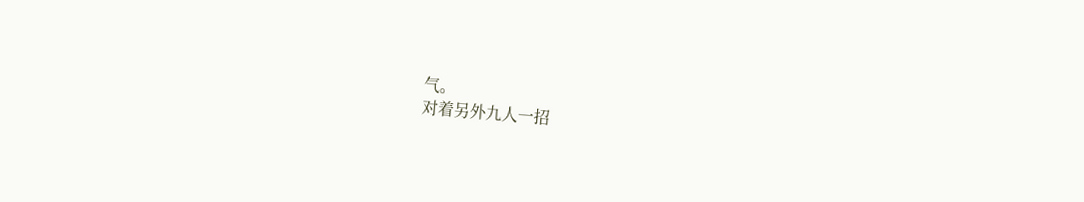气。
对着另外九人一招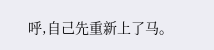呼,自己先重新上了马。